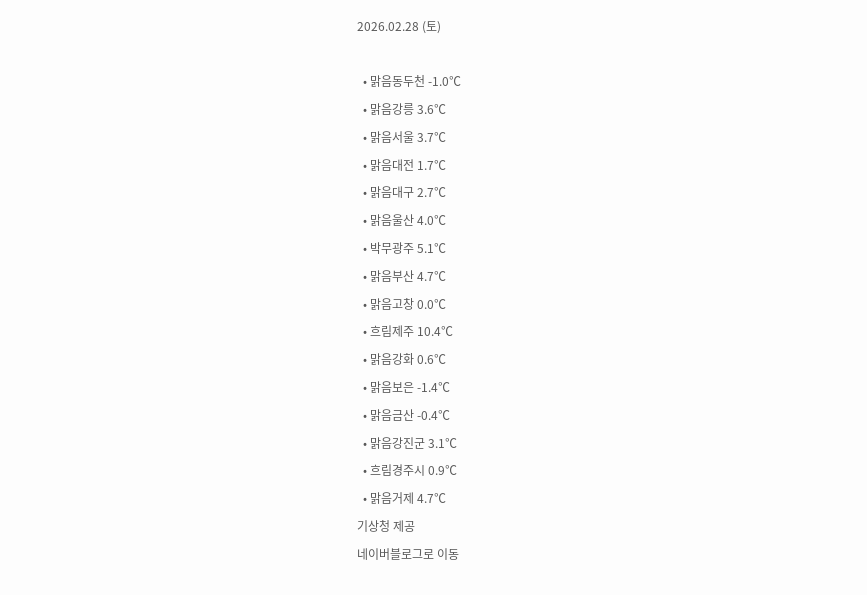2026.02.28 (토)

  • 맑음동두천 -1.0℃
  • 맑음강릉 3.6℃
  • 맑음서울 3.7℃
  • 맑음대전 1.7℃
  • 맑음대구 2.7℃
  • 맑음울산 4.0℃
  • 박무광주 5.1℃
  • 맑음부산 4.7℃
  • 맑음고창 0.0℃
  • 흐림제주 10.4℃
  • 맑음강화 0.6℃
  • 맑음보은 -1.4℃
  • 맑음금산 -0.4℃
  • 맑음강진군 3.1℃
  • 흐림경주시 0.9℃
  • 맑음거제 4.7℃
기상청 제공
네이버블로그로 이동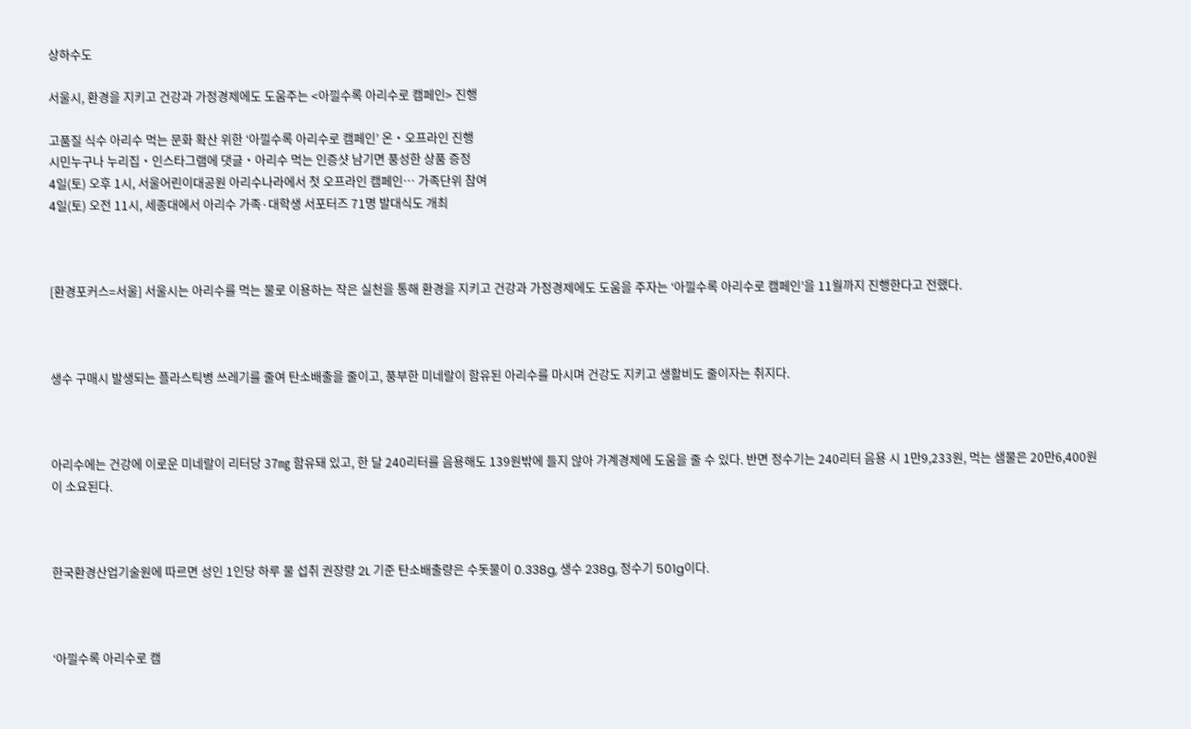상하수도

서울시, 환경을 지키고 건강과 가정경제에도 도움주는 <아낄수록 아리수로 캠페인> 진행

고품질 식수 아리수 먹는 문화 확산 위한 ‘아낄수록 아리수로 캠페인’ 온‧오프라인 진행
시민누구나 누리집‧인스타그램에 댓글‧아리수 먹는 인증샷 남기면 풍성한 상품 증정
4일(토) 오후 1시, 서울어린이대공원 아리수나라에서 첫 오프라인 캠페인… 가족단위 참여
4일(토) 오전 11시, 세종대에서 아리수 가족·대학생 서포터즈 71명 발대식도 개최



[환경포커스=서울] 서울시는 아리수를 먹는 물로 이용하는 작은 실천을 통해 환경을 지키고 건강과 가정경제에도 도움을 주자는 ‘아낄수록 아리수로 캠페인’을 11월까지 진행한다고 전했다.



생수 구매시 발생되는 플라스틱병 쓰레기를 줄여 탄소배출을 줄이고, 풍부한 미네랄이 함유된 아리수를 마시며 건강도 지키고 생활비도 줄이자는 취지다.



아리수에는 건강에 이로운 미네랄이 리터당 37㎎ 함유돼 있고, 한 달 240리터를 음용해도 139원밖에 들지 않아 가계경제에 도움을 줄 수 있다. 반면 정수기는 240리터 음용 시 1만9,233원, 먹는 샘물은 20만6,400원이 소요된다.



한국환경산업기술원에 따르면 성인 1인당 하루 물 섭취 권장량 2L 기준 탄소배출량은 수돗물이 0.338g, 생수 238g, 정수기 501g이다.



‘아낄수록 아리수로 캠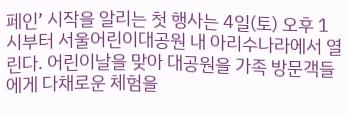페인’ 시작을 알리는 첫 행사는 4일(토) 오후 1시부터 서울어린이대공원 내 아리수나라에서 열린다. 어린이날을 맞아 대공원을 가족 방문객들에게 다채로운 체험을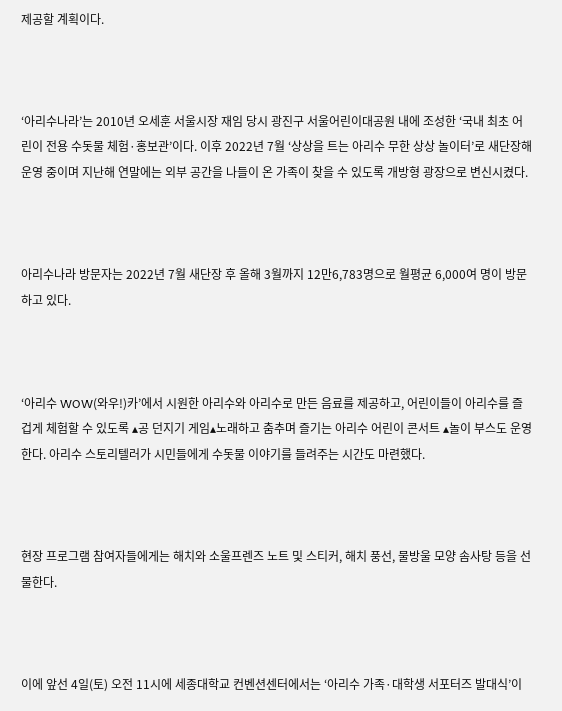제공할 계획이다.



‘아리수나라’는 2010년 오세훈 서울시장 재임 당시 광진구 서울어린이대공원 내에 조성한 ‘국내 최초 어린이 전용 수돗물 체험·홍보관’이다. 이후 2022년 7월 ‘상상을 트는 아리수 무한 상상 놀이터’로 새단장해 운영 중이며 지난해 연말에는 외부 공간을 나들이 온 가족이 찾을 수 있도록 개방형 광장으로 변신시켰다.



아리수나라 방문자는 2022년 7월 새단장 후 올해 3월까지 12만6,783명으로 월평균 6,000여 명이 방문하고 있다.



‘아리수 WOW(와우!)카’에서 시원한 아리수와 아리수로 만든 음료를 제공하고, 어린이들이 아리수를 즐겁게 체험할 수 있도록 ▴공 던지기 게임▴노래하고 춤추며 즐기는 아리수 어린이 콘서트 ▴놀이 부스도 운영한다. 아리수 스토리텔러가 시민들에게 수돗물 이야기를 들려주는 시간도 마련했다.



현장 프로그램 참여자들에게는 해치와 소울프렌즈 노트 및 스티커, 해치 풍선, 물방울 모양 솜사탕 등을 선물한다.



이에 앞선 4일(토) 오전 11시에 세종대학교 컨벤션센터에서는 ‘아리수 가족·대학생 서포터즈 발대식’이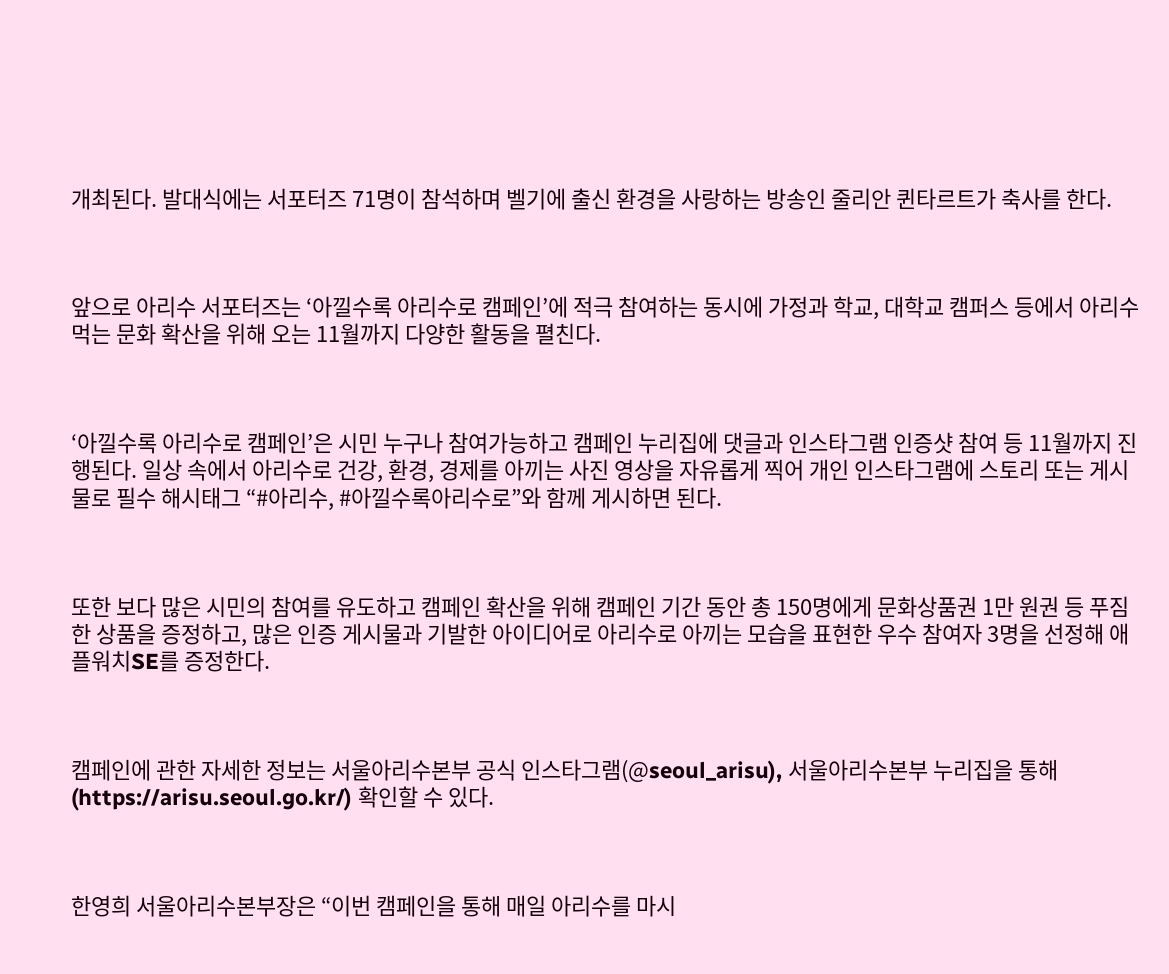개최된다. 발대식에는 서포터즈 71명이 참석하며 벨기에 출신 환경을 사랑하는 방송인 줄리안 퀸타르트가 축사를 한다.



앞으로 아리수 서포터즈는 ‘아낄수록 아리수로 캠페인’에 적극 참여하는 동시에 가정과 학교, 대학교 캠퍼스 등에서 아리수 먹는 문화 확산을 위해 오는 11월까지 다양한 활동을 펼친다.



‘아낄수록 아리수로 캠페인’은 시민 누구나 참여가능하고 캠페인 누리집에 댓글과 인스타그램 인증샷 참여 등 11월까지 진행된다. 일상 속에서 아리수로 건강, 환경, 경제를 아끼는 사진 영상을 자유롭게 찍어 개인 인스타그램에 스토리 또는 게시물로 필수 해시태그 “#아리수, #아낄수록아리수로”와 함께 게시하면 된다.



또한 보다 많은 시민의 참여를 유도하고 캠페인 확산을 위해 캠페인 기간 동안 총 150명에게 문화상품권 1만 원권 등 푸짐한 상품을 증정하고, 많은 인증 게시물과 기발한 아이디어로 아리수로 아끼는 모습을 표현한 우수 참여자 3명을 선정해 애플워치SE를 증정한다.



캠페인에 관한 자세한 정보는 서울아리수본부 공식 인스타그램(@seoul_arisu), 서울아리수본부 누리집을 통해(https://arisu.seoul.go.kr/) 확인할 수 있다.



한영희 서울아리수본부장은 “이번 캠페인을 통해 매일 아리수를 마시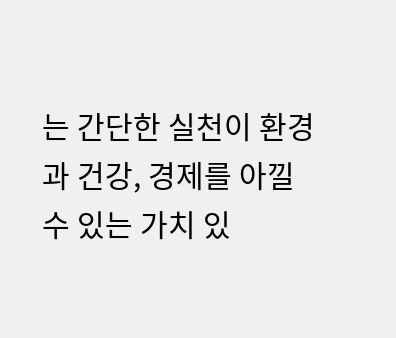는 간단한 실천이 환경과 건강, 경제를 아낄 수 있는 가치 있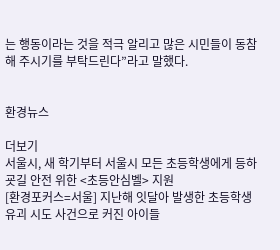는 행동이라는 것을 적극 알리고 많은 시민들이 동참해 주시기를 부탁드린다”라고 말했다.


환경뉴스

더보기
서울시, 새 학기부터 서울시 모든 초등학생에게 등하굣길 안전 위한 <초등안심벨> 지원
[환경포커스=서울] 지난해 잇달아 발생한 초등학생 유괴 시도 사건으로 커진 아이들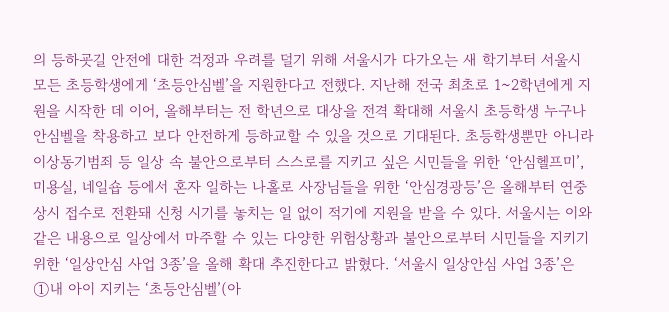의 등하굣길 안전에 대한 걱정과 우려를 덜기 위해 서울시가 다가오는 새 학기부터 서울시 모든 초등학생에게 ‘초등안심벨’을 지원한다고 전했다. 지난해 전국 최초로 1~2학년에게 지원을 시작한 데 이어, 올해부터는 전 학년으로 대상을 전격 확대해 서울시 초등학생 누구나 안심벨을 착용하고 보다 안전하게 등하교할 수 있을 것으로 기대된다. 초등학생뿐만 아니라 이상동기범죄 등 일상 속 불안으로부터 스스로를 지키고 싶은 시민들을 위한 ‘안심헬프미’, 미용실, 네일숍 등에서 혼자 일하는 나홀로 사장님들을 위한 ‘안심경광등’은 올해부터 연중 상시 접수로 전환돼 신청 시기를 놓치는 일 없이 적기에 지원을 받을 수 있다. 서울시는 이와 같은 내용으로 일상에서 마주할 수 있는 다양한 위험상황과 불안으로부터 시민들을 지키기 위한 ‘일상안심 사업 3종’을 올해 확대 추진한다고 밝혔다. ‘서울시 일상안심 사업 3종’은 ①내 아이 지키는 ‘초등안심벨’(아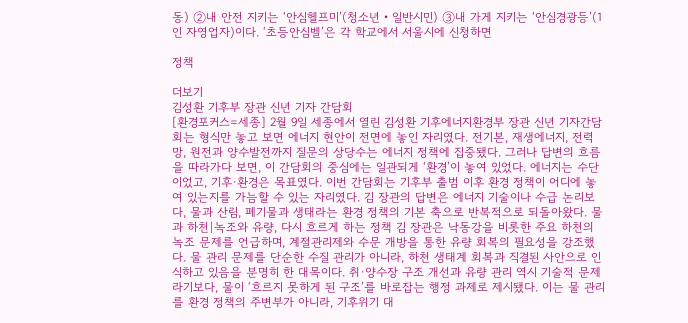동) ②내 안전 지키는 ‘안심헬프미’(청소년‧일반시민) ③내 가게 지키는 ‘안심경광등’(1인 자영업자)이다. ‘초등안심벨’은 각 학교에서 서울시에 신청하면

정책

더보기
김성환 기후부 장관 신년 기자 간담회
[환경포커스=세종] 2월 9일 세종에서 열린 김성환 기후에너지환경부 장관 신년 기자간담회는 형식만 놓고 보면 에너지 현안이 전면에 놓인 자리였다. 전기본, 재생에너지, 전력망, 원전과 양수발전까지 질문의 상당수는 에너지 정책에 집중됐다. 그러나 답변의 흐름을 따라가다 보면, 이 간담회의 중심에는 일관되게 ‘환경’이 놓여 있었다. 에너지는 수단이었고, 기후·환경은 목표였다. 이번 간담회는 기후부 출범 이후 환경 정책이 어디에 놓여 있는지를 가늠할 수 있는 자리였다. 김 장관의 답변은 에너지 기술이나 수급 논리보다, 물과 산림, 폐기물과 생태라는 환경 정책의 기본 축으로 반복적으로 되돌아왔다. 물과 하천|녹조와 유량, 다시 흐르게 하는 정책 김 장관은 낙동강을 비롯한 주요 하천의 녹조 문제를 언급하며, 계절관리제와 수문 개방을 통한 유량 회복의 필요성을 강조했다. 물 관리 문제를 단순한 수질 관리가 아니라, 하천 생태계 회복과 직결된 사안으로 인식하고 있음을 분명히 한 대목이다. 취·양수장 구조 개선과 유량 관리 역시 기술적 문제라기보다, 물이 ‘흐르지 못하게 된 구조’를 바로잡는 행정 과제로 제시됐다. 이는 물 관리를 환경 정책의 주변부가 아니라, 기후위기 대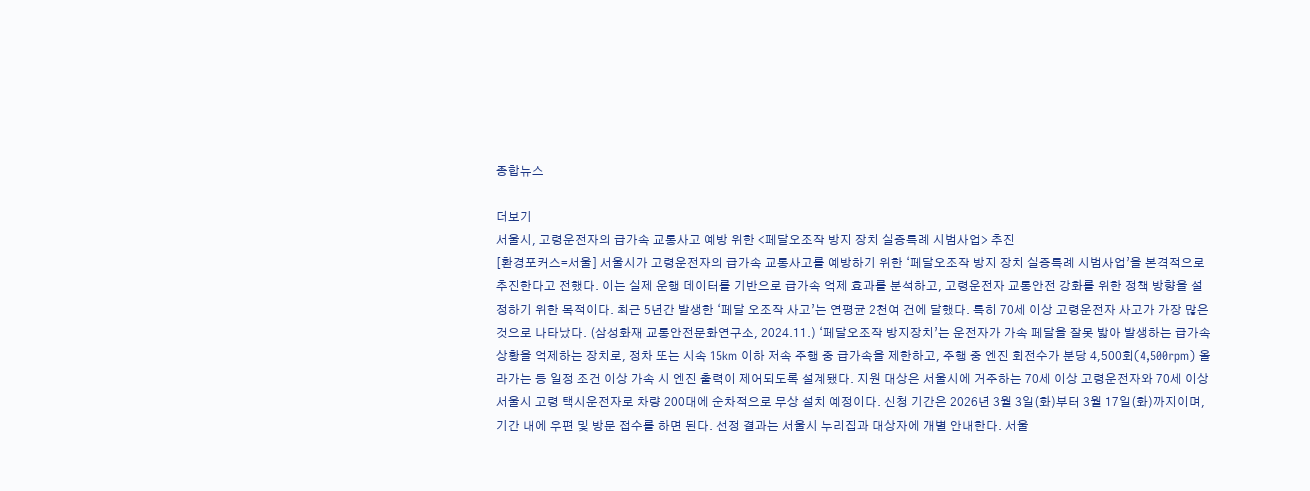종합뉴스

더보기
서울시, 고령운전자의 급가속 교통사고 예방 위한 <페달오조작 방지 장치 실증특례 시범사업> 추진
[환경포커스=서울] 서울시가 고령운전자의 급가속 교통사고를 예방하기 위한 ‘페달오조작 방지 장치 실증특례 시범사업’을 본격적으로 추진한다고 전했다. 이는 실제 운행 데이터를 기반으로 급가속 억제 효과를 분석하고, 고령운전자 교통안전 강화를 위한 정책 방향을 설정하기 위한 목적이다. 최근 5년간 발생한 ‘페달 오조작 사고’는 연평균 2천여 건에 달했다. 특히 70세 이상 고령운전자 사고가 가장 많은 것으로 나타났다. (삼성화재 교통안전문화연구소, 2024.11.) ‘페달오조작 방지장치’는 운전자가 가속 페달을 잘못 밟아 발생하는 급가속 상황을 억제하는 장치로, 정차 또는 시속 15km 이하 저속 주행 중 급가속을 제한하고, 주행 중 엔진 회전수가 분당 4,500회(4,500rpm) 올라가는 등 일정 조건 이상 가속 시 엔진 출력이 제어되도록 설계됐다. 지원 대상은 서울시에 거주하는 70세 이상 고령운전자와 70세 이상 서울시 고령 택시운전자로 차량 200대에 순차적으로 무상 설치 예정이다. 신청 기간은 2026년 3월 3일(화)부터 3월 17일(화)까지이며, 기간 내에 우편 및 방문 접수를 하면 된다. 선정 결과는 서울시 누리집과 대상자에 개별 안내한다. 서울